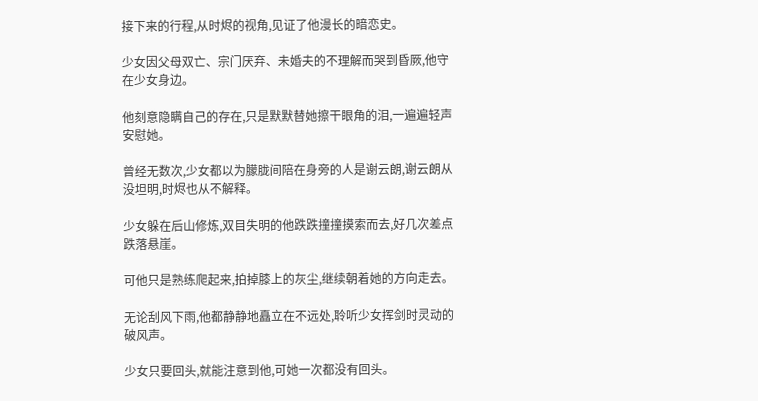接下来的行程,从时烬的视角,见证了他漫长的暗恋史。

少女因父母双亡、宗门厌弃、未婚夫的不理解而哭到昏厥,他守在少女身边。

他刻意隐瞒自己的存在,只是默默替她擦干眼角的泪,一遍遍轻声安慰她。

曾经无数次,少女都以为朦胧间陪在身旁的人是谢云朗,谢云朗从没坦明,时烬也从不解释。

少女躲在后山修炼,双目失明的他跌跌撞撞摸索而去,好几次差点跌落悬崖。

可他只是熟练爬起来,拍掉膝上的灰尘,继续朝着她的方向走去。

无论刮风下雨,他都静静地矗立在不远处,聆听少女挥剑时灵动的破风声。

少女只要回头,就能注意到他,可她一次都没有回头。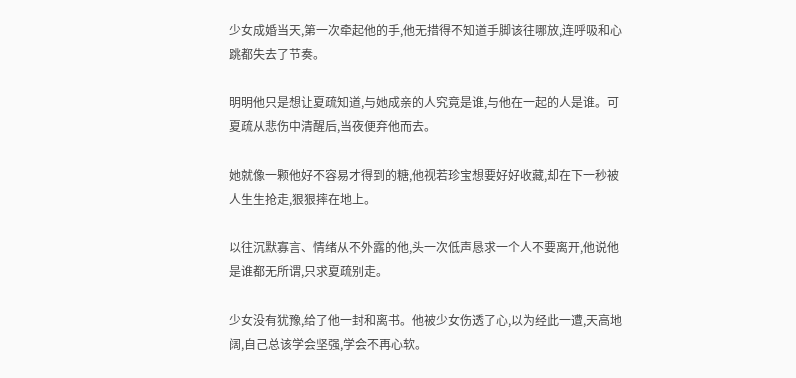少女成婚当天,第一次牵起他的手,他无措得不知道手脚该往哪放,连呼吸和心跳都失去了节奏。

明明他只是想让夏疏知道,与她成亲的人究竟是谁,与他在一起的人是谁。可夏疏从悲伤中清醒后,当夜便弃他而去。

她就像一颗他好不容易才得到的糖,他视若珍宝想要好好收藏,却在下一秒被人生生抢走,狠狠摔在地上。

以往沉默寡言、情绪从不外露的他,头一次低声恳求一个人不要离开,他说他是谁都无所谓,只求夏疏别走。

少女没有犹豫,给了他一封和离书。他被少女伤透了心,以为经此一遭,天高地阔,自己总该学会坚强,学会不再心软。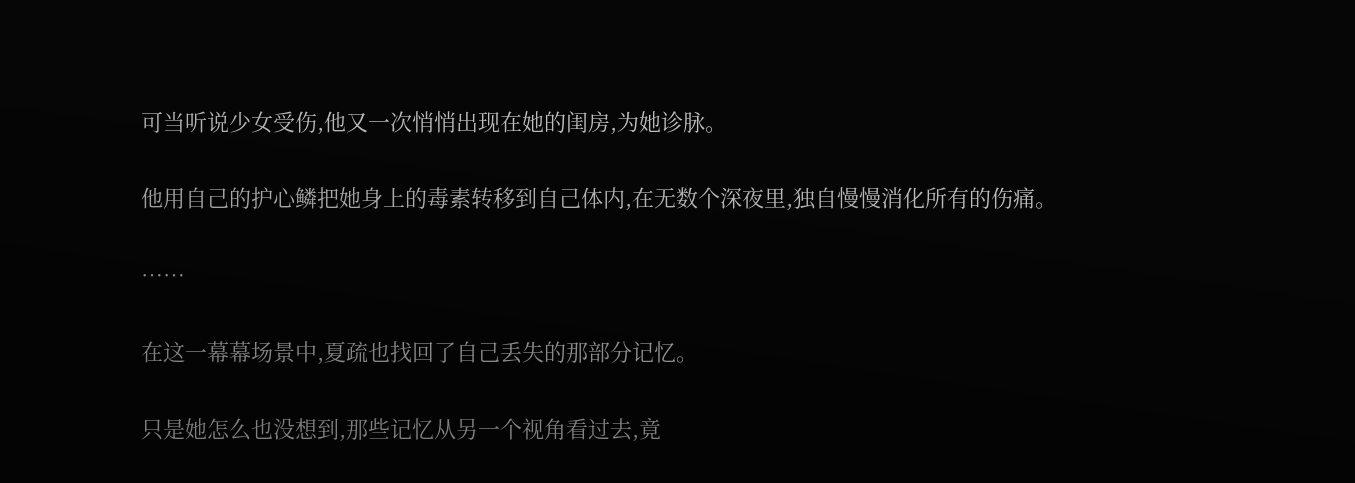可当听说少女受伤,他又一次悄悄出现在她的闺房,为她诊脉。

他用自己的护心鳞把她身上的毒素转移到自己体内,在无数个深夜里,独自慢慢消化所有的伤痛。

……

在这一幕幕场景中,夏疏也找回了自己丢失的那部分记忆。

只是她怎么也没想到,那些记忆从另一个视角看过去,竟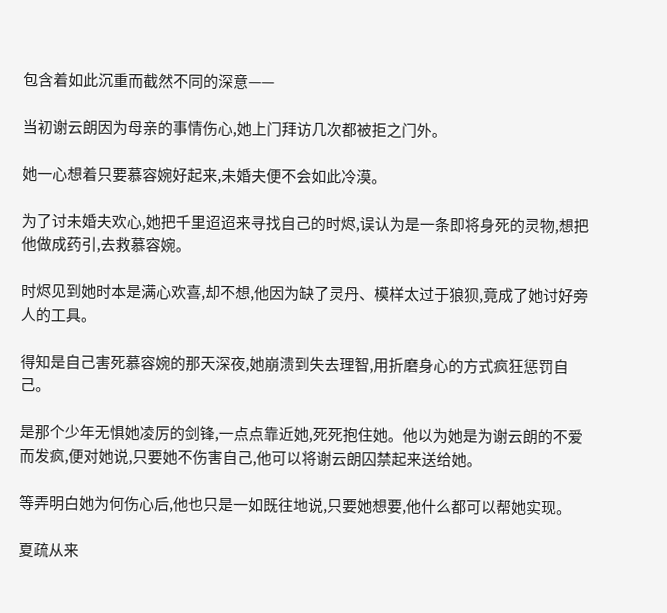包含着如此沉重而截然不同的深意——

当初谢云朗因为母亲的事情伤心,她上门拜访几次都被拒之门外。

她一心想着只要慕容婉好起来,未婚夫便不会如此冷漠。

为了讨未婚夫欢心,她把千里迢迢来寻找自己的时烬,误认为是一条即将身死的灵物,想把他做成药引,去救慕容婉。

时烬见到她时本是满心欢喜,却不想,他因为缺了灵丹、模样太过于狼狈,竟成了她讨好旁人的工具。

得知是自己害死慕容婉的那天深夜,她崩溃到失去理智,用折磨身心的方式疯狂惩罚自己。

是那个少年无惧她凌厉的剑锋,一点点靠近她,死死抱住她。他以为她是为谢云朗的不爱而发疯,便对她说,只要她不伤害自己,他可以将谢云朗囚禁起来送给她。

等弄明白她为何伤心后,他也只是一如既往地说,只要她想要,他什么都可以帮她实现。

夏疏从来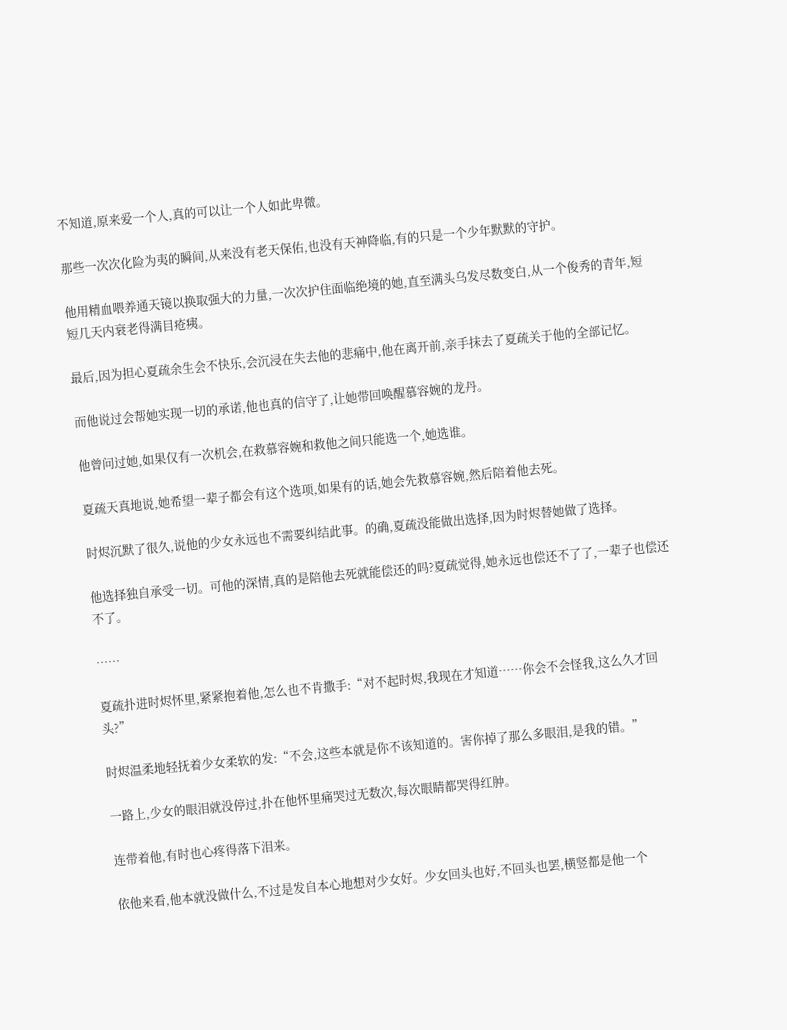不知道,原来爱一个人,真的可以让一个人如此卑微。

那些一次次化险为夷的瞬间,从来没有老天保佑,也没有天神降临,有的只是一个少年默默的守护。

他用精血喂养通天镜以换取强大的力量,一次次护住面临绝境的她,直至满头乌发尽数变白,从一个俊秀的青年,短短几天内衰老得满目疮痍。

最后,因为担心夏疏余生会不快乐,会沉浸在失去他的悲痛中,他在离开前,亲手抹去了夏疏关于他的全部记忆。

而他说过会帮她实现一切的承诺,他也真的信守了,让她带回唤醒慕容婉的龙丹。

他曾问过她,如果仅有一次机会,在救慕容婉和救他之间只能选一个,她选谁。

夏疏天真地说,她希望一辈子都会有这个选项,如果有的话,她会先救慕容婉,然后陪着他去死。

时烬沉默了很久,说他的少女永远也不需要纠结此事。的确,夏疏没能做出选择,因为时烬替她做了选择。

他选择独自承受一切。可他的深情,真的是陪他去死就能偿还的吗?夏疏觉得,她永远也偿还不了了,一辈子也偿还不了。

……

夏疏扑进时烬怀里,紧紧抱着他,怎么也不肯撒手:“对不起时烬,我现在才知道……你会不会怪我,这么久才回头?”

时烬温柔地轻抚着少女柔软的发:“不会,这些本就是你不该知道的。害你掉了那么多眼泪,是我的错。”

一路上,少女的眼泪就没停过,扑在他怀里痛哭过无数次,每次眼睛都哭得红肿。

连带着他,有时也心疼得落下泪来。

依他来看,他本就没做什么,不过是发自本心地想对少女好。少女回头也好,不回头也罢,横竖都是他一个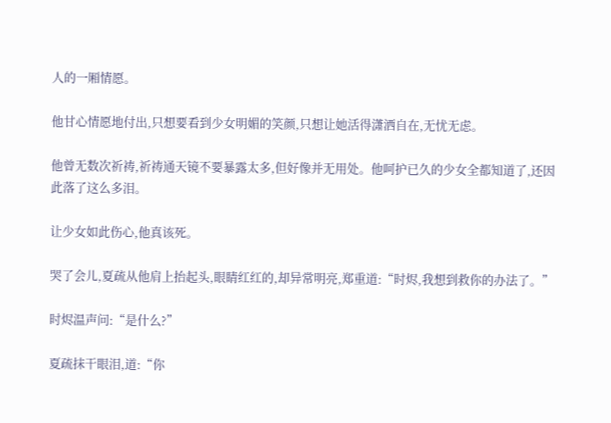人的一厢情愿。

他甘心情愿地付出,只想要看到少女明媚的笑颜,只想让她活得潇洒自在,无忧无虑。

他曾无数次祈祷,祈祷通天镜不要暴露太多,但好像并无用处。他呵护已久的少女全都知道了,还因此落了这么多泪。

让少女如此伤心,他真该死。

哭了会儿,夏疏从他肩上抬起头,眼睛红红的,却异常明亮,郑重道:“时烬,我想到救你的办法了。”

时烬温声问:“是什么?”

夏疏抹干眼泪,道:“你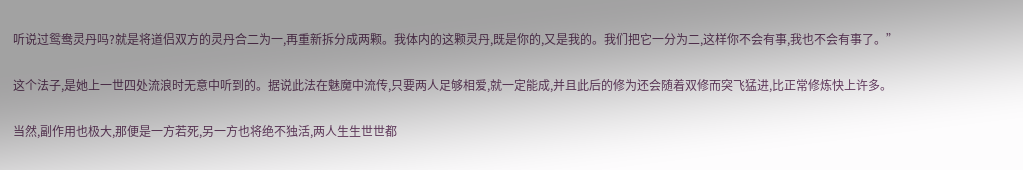听说过鸳鸯灵丹吗?就是将道侣双方的灵丹合二为一,再重新拆分成两颗。我体内的这颗灵丹,既是你的,又是我的。我们把它一分为二,这样你不会有事,我也不会有事了。”

这个法子,是她上一世四处流浪时无意中听到的。据说此法在魅魔中流传,只要两人足够相爱,就一定能成,并且此后的修为还会随着双修而突飞猛进,比正常修炼快上许多。

当然,副作用也极大,那便是一方若死,另一方也将绝不独活,两人生生世世都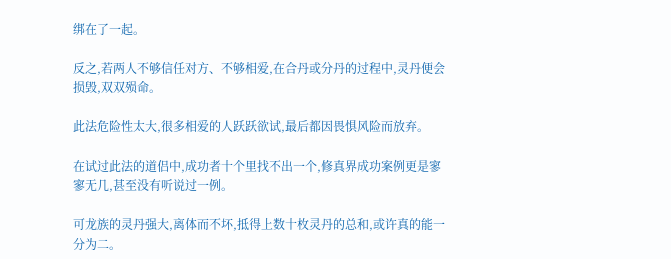绑在了一起。

反之,若两人不够信任对方、不够相爱,在合丹或分丹的过程中,灵丹便会损毁,双双殒命。

此法危险性太大,很多相爱的人跃跃欲试,最后都因畏惧风险而放弃。

在试过此法的道侣中,成功者十个里找不出一个,修真界成功案例更是寥寥无几,甚至没有听说过一例。

可龙族的灵丹强大,离体而不坏,抵得上数十枚灵丹的总和,或许真的能一分为二。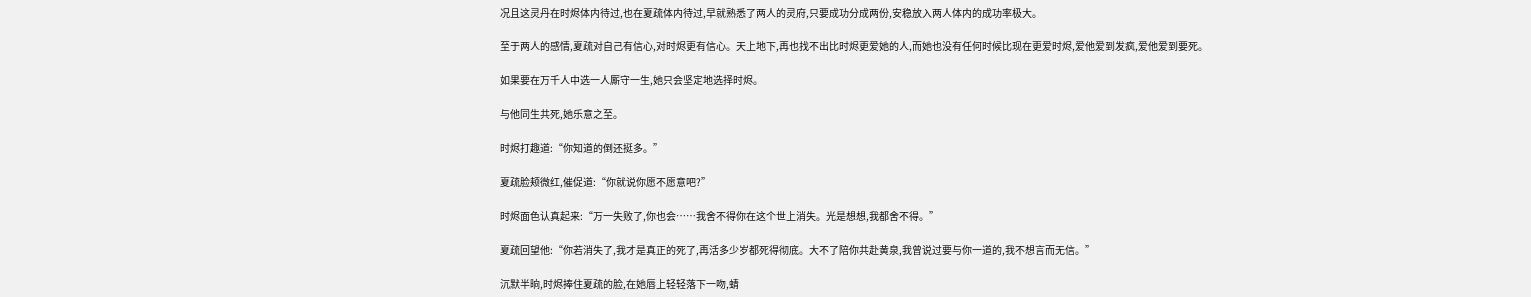况且这灵丹在时烬体内待过,也在夏疏体内待过,早就熟悉了两人的灵府,只要成功分成两份,安稳放入两人体内的成功率极大。

至于两人的感情,夏疏对自己有信心,对时烬更有信心。天上地下,再也找不出比时烬更爱她的人,而她也没有任何时候比现在更爱时烬,爱他爱到发疯,爱他爱到要死。

如果要在万千人中选一人厮守一生,她只会坚定地选择时烬。

与他同生共死,她乐意之至。

时烬打趣道:“你知道的倒还挺多。”

夏疏脸颊微红,催促道:“你就说你愿不愿意吧?”

时烬面色认真起来:“万一失败了,你也会……我舍不得你在这个世上消失。光是想想,我都舍不得。”

夏疏回望他:“你若消失了,我才是真正的死了,再活多少岁都死得彻底。大不了陪你共赴黄泉,我曾说过要与你一道的,我不想言而无信。”

沉默半晌,时烬捧住夏疏的脸,在她唇上轻轻落下一吻,蜻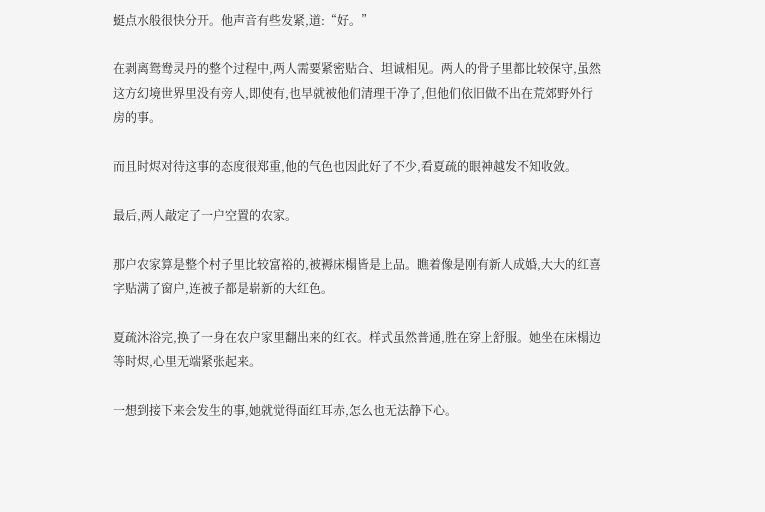蜓点水般很快分开。他声音有些发紧,道:“好。”

在剥离鸳鸯灵丹的整个过程中,两人需要紧密贴合、坦诚相见。两人的骨子里都比较保守,虽然这方幻境世界里没有旁人,即使有,也早就被他们清理干净了,但他们依旧做不出在荒郊野外行房的事。

而且时烬对待这事的态度很郑重,他的气色也因此好了不少,看夏疏的眼神越发不知收敛。

最后,两人敲定了一户空置的农家。

那户农家算是整个村子里比较富裕的,被褥床榻皆是上品。瞧着像是刚有新人成婚,大大的红喜字贴满了窗户,连被子都是崭新的大红色。

夏疏沐浴完,换了一身在农户家里翻出来的红衣。样式虽然普通,胜在穿上舒服。她坐在床榻边等时烬,心里无端紧张起来。

一想到接下来会发生的事,她就觉得面红耳赤,怎么也无法静下心。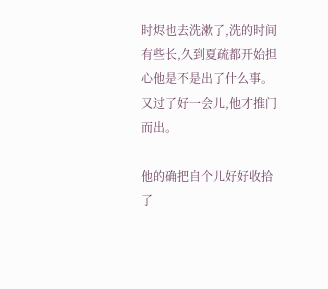时烬也去洗漱了,洗的时间有些长,久到夏疏都开始担心他是不是出了什么事。又过了好一会儿,他才推门而出。

他的确把自个儿好好收拾了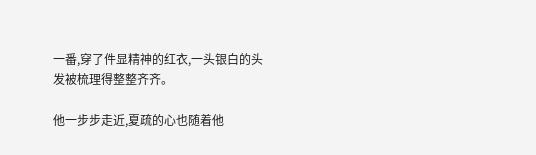一番,穿了件显精神的红衣,一头银白的头发被梳理得整整齐齐。

他一步步走近,夏疏的心也随着他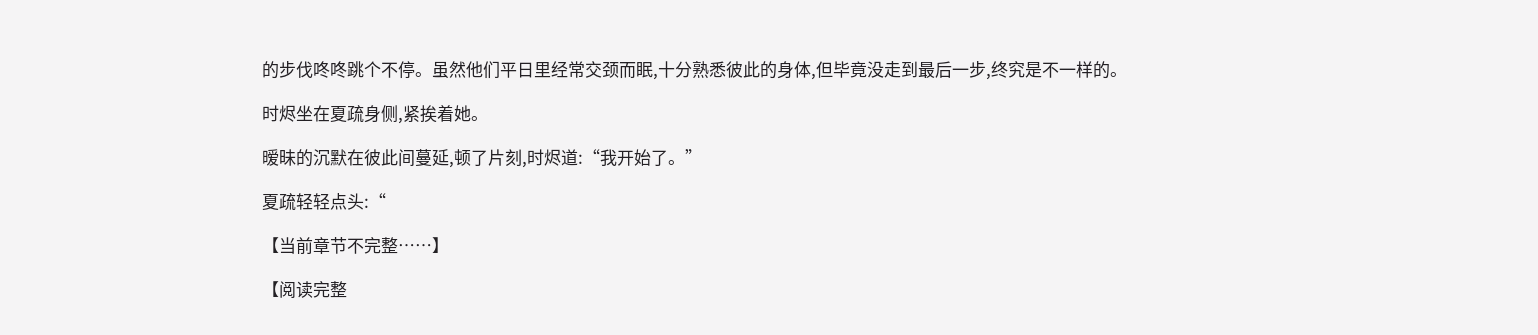的步伐咚咚跳个不停。虽然他们平日里经常交颈而眠,十分熟悉彼此的身体,但毕竟没走到最后一步,终究是不一样的。

时烬坐在夏疏身侧,紧挨着她。

暧昧的沉默在彼此间蔓延,顿了片刻,时烬道:“我开始了。”

夏疏轻轻点头:“

【当前章节不完整……】

【阅读完整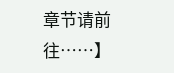章节请前往……】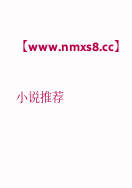【www.nmxs8.cc】

小说推荐